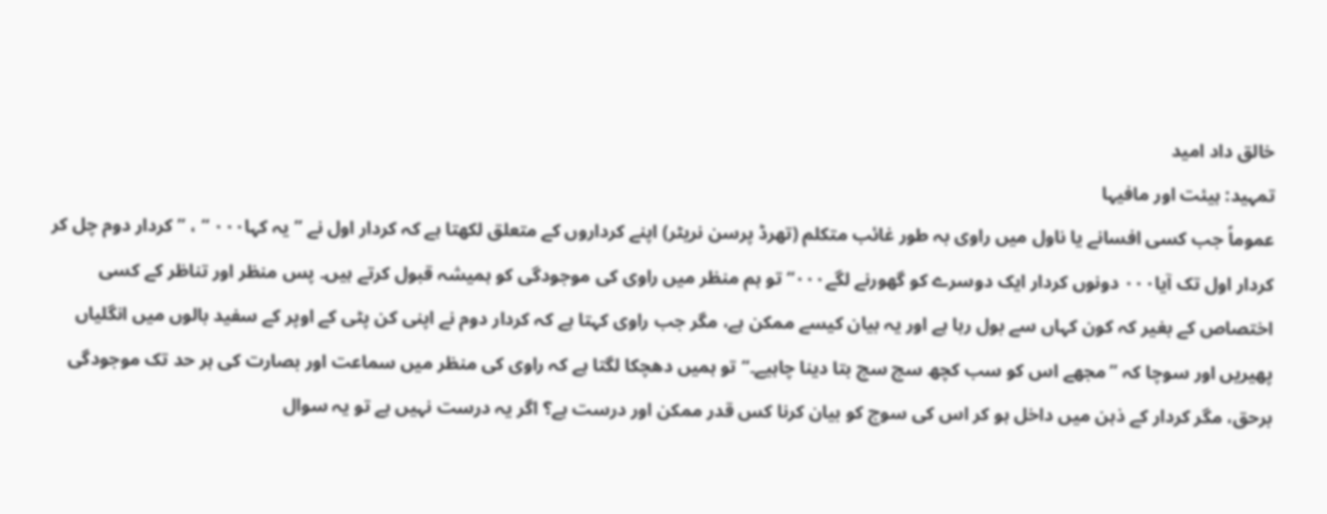خالق داد امید
تمہید: ہیئت اور مافیہا
عموماً جب کسی افسانے یا ناول میں راوی بہ طور غائب متکلم (تھرڈ پرسن نریٹر) اپنے کرداروں کے متعلق لکھتا ہے کہ کردار اول نے ’’یہ کہا۰۰۰ ‘‘ ، ’’کردار دوم چل کر کردار اول تک آیا۰۰۰ دونوں کردار ایک دوسرے کو گھورنے لگے۰۰۰‘‘ تو ہم منظر میں راوی کی موجودگی کو ہمیشہ قبول کرتے ہیں۔ پس منظر اور تناظر کے کسی اختصاص کے بغیر کہ کون کہاں سے بول رہا ہے اور یہ بیان کیسے ممکن ہے، مگر جب راوی کہتا ہے کہ کردار دوم نے اپنی کن پٹی کے اوپر کے سفید بالوں میں انگلیاں پھیریں اور سوچا کہ ’’مجھے اس کو سب کچھ سچ سچ بتا دینا چاہیے۔‘‘ تو ہمیں دھچکا لگتا ہے کہ راوی کی منظر میں سماعت اور بصارت کی ہر حد تک موجودگی برحق، مگر کردار کے ذہن میں داخل ہو کر اس کی سوچ کو بیان کرنا کس قدر ممکن اور درست ہے؟ اگر یہ درست نہیں ہے تو یہ سوال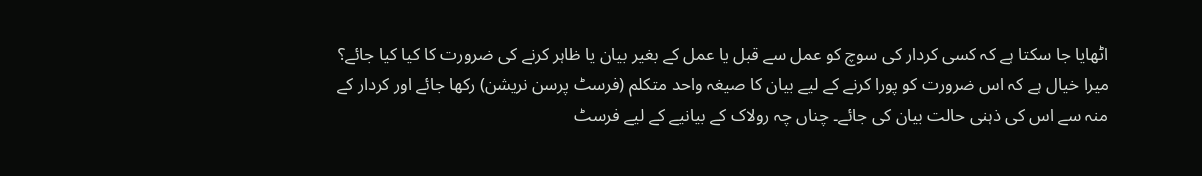اٹھایا جا سکتا ہے کہ کسی کردار کی سوچ کو عمل سے قبل یا عمل کے بغیر بیان یا ظاہر کرنے کی ضرورت کا کیا کیا جائے؟ میرا خیال ہے کہ اس ضرورت کو پورا کرنے کے لیے بیان کا صیغہ واحد متکلم (فرسٹ پرسن نریشن) رکھا جائے اور کردار کے منہ سے اس کی ذہنی حالت بیان کی جائے۔ چناں چہ رولاک کے بیانیے کے لیے فرسٹ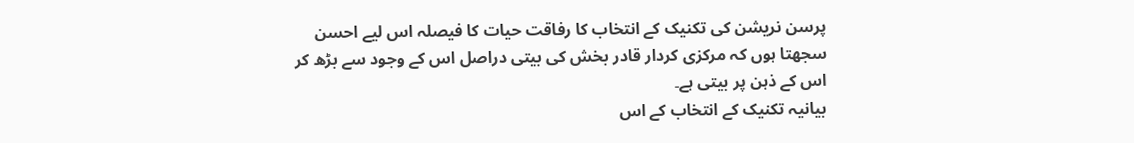پرسن نریشن کی تکنیک کے انتخاب کا رفاقت حیات کا فیصلہ اس لیے احسن سجھتا ہوں کہ مرکزی کردار قادر بخش کی بیتی دراصل اس کے وجود سے بڑھ کر اس کے ذہن پر بیتی ہے۔
بیانیہ تکنیک کے انتخاب کے اس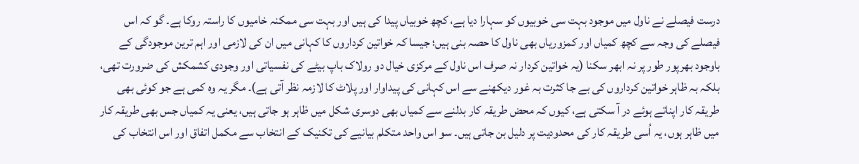درست فیصلے نے ناول میں موجود بہت سی خوبیوں کو سہارا دیا ہے، کچھ خوبیاں پیدا کی ہیں اور بہت سی ممکنہ خامیوں کا راستہ روکا ہے۔ گو کہ اس فیصلے کی وجہ سے کچھ کمیاں اور کمزوریاں بھی ناول کا حصہ بنی ہیں؛ جیسا کہ خواتین کرداروں کا کہانی میں ان کی لازمی اور اہم ترین موجودگی کے باوجود بھرپور طور پر نہ ابھر سکنا (یہ خواتین کردار نہ صرف اس ناول کے مرکزی خیال دو رولاک باپ بیٹے کی نفسیاتی اور وجودی کشمکش کی ضرورت تھی، بلکہ بہ ظاہر خواتین کرداروں کی بے جا کثرت بہ غور دیکھنے سے اس کہانی کی پیداوار اور پلاٹ کا لازمہ نظر آتی ہے)۔ مگر یہ وہ کمی ہے جو کوئی بھی طریقہ کار اپناتے ہوئے در آ سکتی ہے، کیوں کہ محض طریقہ کار بدلنے سے کمیاں بھی دوسری شکل میں ظاہر ہو جاتی ہیں، یعنی یہ کمیاں جس بھی طریقہ کار میں ظاہر ہوں، یہ اُسی طریقہ کار کی محدودیت پر دلیل بن جاتی ہیں۔ سو اس واحد متکلم بیانیے کی تکنیک کے انتخاب سے مکمل اتفاق اور اس انتخاب کی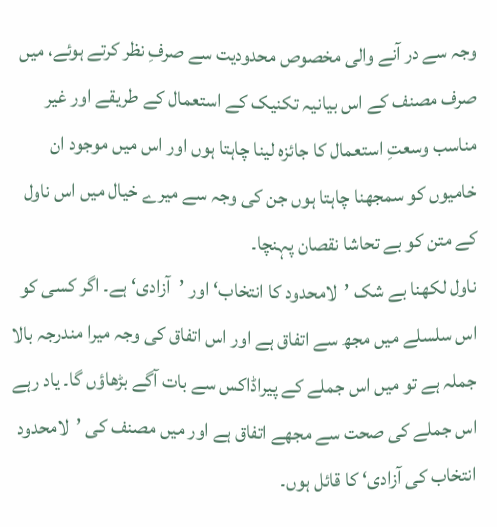وجہ سے در آنے والی مخصوص محدودیت سے صرفِ نظر کرتے ہوئے، میں صرف مصنف کے اس بیانیہ تکنیک کے استعمال کے طریقے اور غیر مناسب وسعتِ استعمال کا جائزہ لینا چاہتا ہوں اور اس میں موجود ان خامیوں کو سمجھنا چاہتا ہوں جن کی وجہ سے میرے خیال میں اس ناول کے متن کو بے تحاشا نقصان پہنچا۔
ناول لکھنا بے شک ’لامحدود کا انتخاب‘ اور ’آزادی‘ ہے۔ اگر کسی کو اس سلسلے میں مجھ سے اتفاق ہے اور اس اتفاق کی وجہ میرا مندرجہ بالا جملہ ہے تو میں اس جملے کے پیراڈاکس سے بات آگے بڑھاؤں گا۔ یاد رہے اس جملے کی صحت سے مجھے اتفاق ہے اور میں مصنف کی ’لامحدود انتخاب کی آزادی‘ کا قائل ہوں۔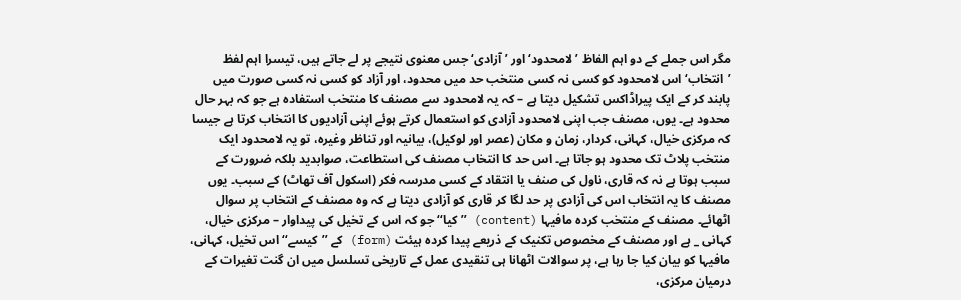مگر اس جملے کے دو اہم الفاظ ’لامحدود‘ اور ’آزادی‘ جس معنوی نتیجے پر لے جاتے ہیں، تیسرا اہم لفظ ’انتخاب‘ اس لامحدود کو کسی نہ کسی منتخب حد میں محدود، اور آزاد کو کسی نہ کسی صورت میں پابند کر کے ایک پیراڈاکس تشکیل دیتا ہے – کہ یہ لامحدود سے مصنف کا منتخب استفادہ ہے جو کہ بہر حال محدود ہے۔ یوں، مصنف جب اپنی لامحدود آزادی کو استعمال کرتے ہوئے اپنی آزادیوں کا انتخاب کرتا ہے جیسا کہ مرکزی خیال، کہانی، کردار، زمان و مکان (عصر اور لوکیل)، بیانیہ اور تناظر وغیرہ، تو یہ لامحدود ایک منتخب پلاٹ تک محدود ہو جاتا ہے۔ اس حد کا انتخاب مصنف کی استطاعت، صوابدید بلکہ ضرورت کے سبب ہوتا ہے نہ کہ قاری، ناول کی صنف یا انتقاد کے کسی مدرسہ فکر (اسکول آف تھاٹ) کے سبب۔ یوں مصنف کا یہ انتخاب اس کی آزادی پر حد لگا کر قاری کو آزادی دیتا ہے کہ وہ مصنف کے انتخاب پر سوال اٹھائے۔ مصنف کے منتخب کردہ مافیہا (content) ’’کیا‘‘ جو کہ اس کے تخیل کی پیداوار – مرکزی خیال، کہانی _ ہے اور مصنف کے مخصوص تکنیک کے ذریعے پیدا کردہ ہیئت (form) کے ’’کیسے‘‘ اس تخیل، کہانی، مافیہا کو بیان کیا جا رہا ہے، پر سوالات اٹھانا ہی تنقیدی عمل کے تاریخی تسلسل میں ان گنت تغیرات کے درمیان مرکزی،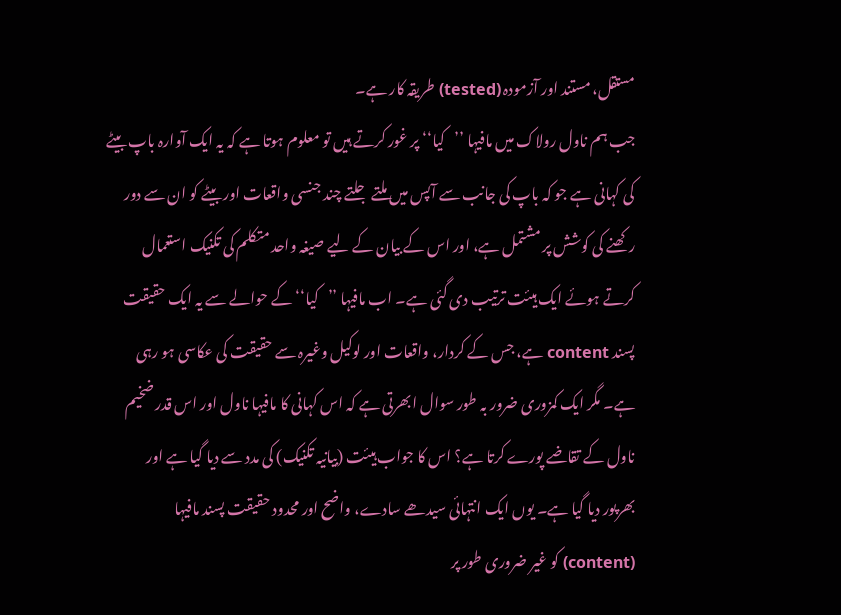مستقل، مستند اور آزمودہ (tested) طریقہ کار ہے۔
جب ہم ناول رولاک میں مافیہا ’’کیا‘‘ پر غور کرتے ہیں تو معلوم ہوتا ہے کہ یہ ایک آوارہ باپ بیٹے کی کہانی ہے جو کہ باپ کی جانب سے آپس میں ملتے جلتے چند جنسی واقعات اور بیٹے کو ان سے دور رکھنے کی کوشش پر مشتمل ہے، اور اس کے بیان کے لیے صیغہ واحد متکلم کی تکنیک استعمال کرتے ہوئے ایک ہیئت ترتیب دی گئی ہے۔ اب مافیہا ’’کیا‘‘ کے حوالے سے یہ ایک حقیقت پسند content ہے، جس کے کردار، واقعات اور لوکیل وغیرہ سے حقیقت کی عکاسی ہو رہی ہے۔ مگر ایک کمزوری ضرور بہ طور سوال ابھرتی ہے کہ اس کہانی کا مافیہا ناول اور اس قدر ضخیم ناول کے تقاضے پورے کرتا ہے؟ اس کا جواب ہیئت (بیانیہ تکنیک) کی مدد سے دیا گیا ہے اور بھرپور دیا گیا ہے۔ یوں ایک انتہائی سیدھے سادے، واضح اور محدود حقیقت پسند مافیہا (content) کو غیر ضروری طور پر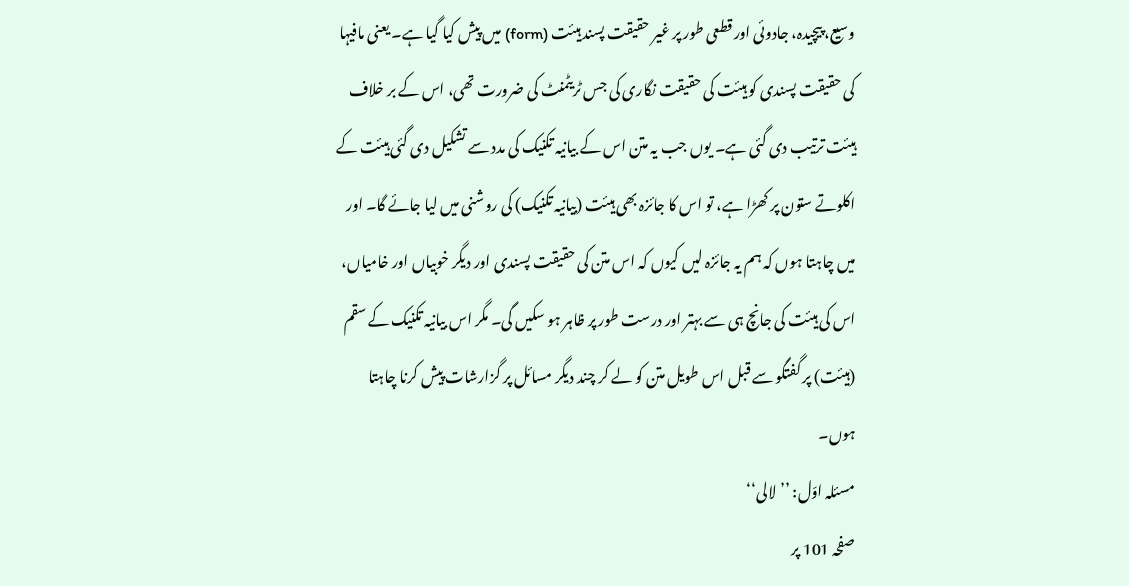وسیع، پیچیدہ، جادوئی اور قطعی طور پر غیر حقیقت پسند ہیئت (form) میں پیش کیا گیا ہے۔ یعنی مافیہا کی حقیقت پسندی کو ہیئت کی حقیقت نگاری کی جس ٹریٹمنٹ کی ضرورت تھی، اس کے بر خلاف ہیئت ترتیب دی گئی ہے۔ یوں جب یہ متن اس کے بیانیہ تکنیک کی مدد سے تشکیل دی گئی ہیئت کے اکلوتے ستون پر کھڑا ہے، تو اس کا جائزہ بھی ہیئت (بیانیہ تکنیک) کی روشنی میں لیا جائے گا۔ اور میں چاہتا ہوں کہ ہم یہ جائزہ لیں کیوں کہ اس متن کی حقیقت پسندی اور دیگر خوبیاں اور خامیاں، اس کی ہیئت کی جانچ ہی سے بہتر اور درست طور پر ظاہر ہو سکیں گی۔ مگر اس بیانیہ تکنیک کے سقم (ہیئت) پر گفتگو سے قبل اس طویل متن کو لے کر چند دیگر مسائل پر گزارشات پیش کرنا چاہتا ہوں۔
مسئلہ اوّل: ’’لالی‘‘
صفحہ 101 پر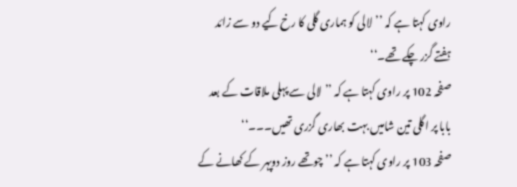راوی کہتا ہے کہ ’’لالی کو ہماری گلی کا رخ کیے دو سے زائد ہفتے گزر چکے تھے۔‘‘
صفحہ 102 پر راوی کہتا ہے کہ ’’لالی سے پہلی ملاقات کے بعد بابا پر اگلی تین شامیں بہت بھاری گزری تھیں۔۔۔‘‘
صفحہ 103 پر راوی کہتا ہے کہ ’’چوتھے روز دوپہر کے کھانے کے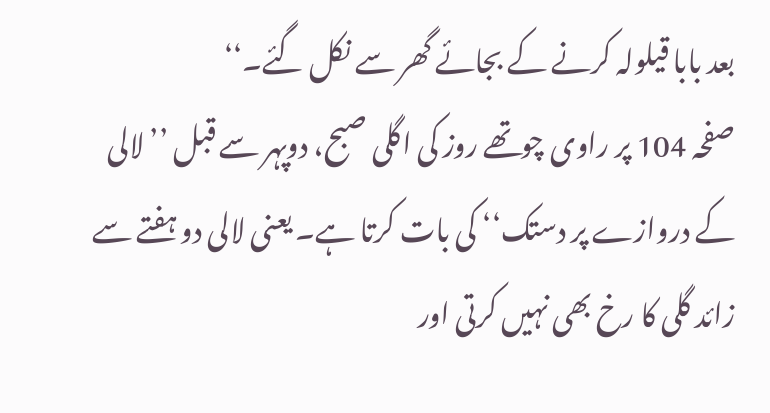بعد بابا قیلولہ کرنے کے بجائے گھر سے نکل گئے۔‘‘
صفحہ 104 پر راوی چوتھے روز کی اگلی صبح، دوپہر سے قبل ’’لالی کے دروازے پر دستک‘‘ کی بات کرتا ہے۔ یعنی لالی دو ہفتے سے زائد گلی کا رخ بھی نہیں کرتی اور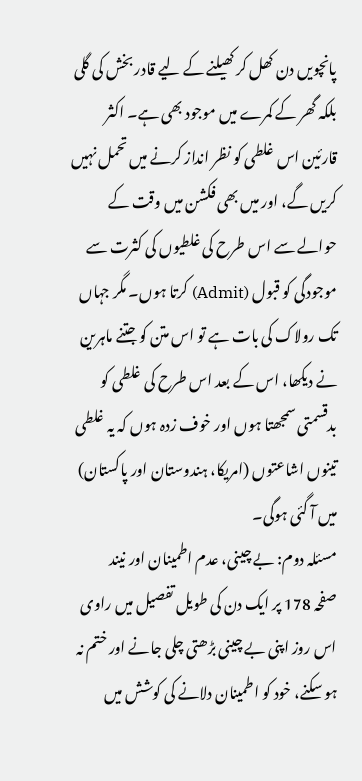پانچویں دن کھل کر کھیلنے کے لیے قادر بخش کی گلی بلکہ گھر کے کمرے میں موجود بھی ہے۔ اکثر قارئین اس غلطی کو نظر انداز کرنے میں تحمل نہیں کریں گے، اور میں بھی فکشن میں وقت کے حوالے سے اس طرح کی غلطیوں کی کثرت سے موجودگی کو قبول (Admit) کرتا ہوں۔ مگر جہاں تک رولاک کی بات ہے تو اس متن کو جتنے ماہرین نے دیکھا، اس کے بعد اس طرح کی غلطی کو بدقسمتی سمجھتا ہوں اور خوف زدہ ہوں کہ یہ غلطی تینوں اشاعتوں (امریکا، ہندوستان اور پاکستان) میں آ گئی ہوگی۔
مسئلہ دوم: بے چینی، عدم اطمینان اور نیند
صفحہ 178 پر ایک دن کی طویل تفصیل میں راوی اس روز اپنی بے چینی بڑھتی چلی جانے اور ختم نہ ہو سکنے، خود کو اطمینان دلانے کی کوشش میں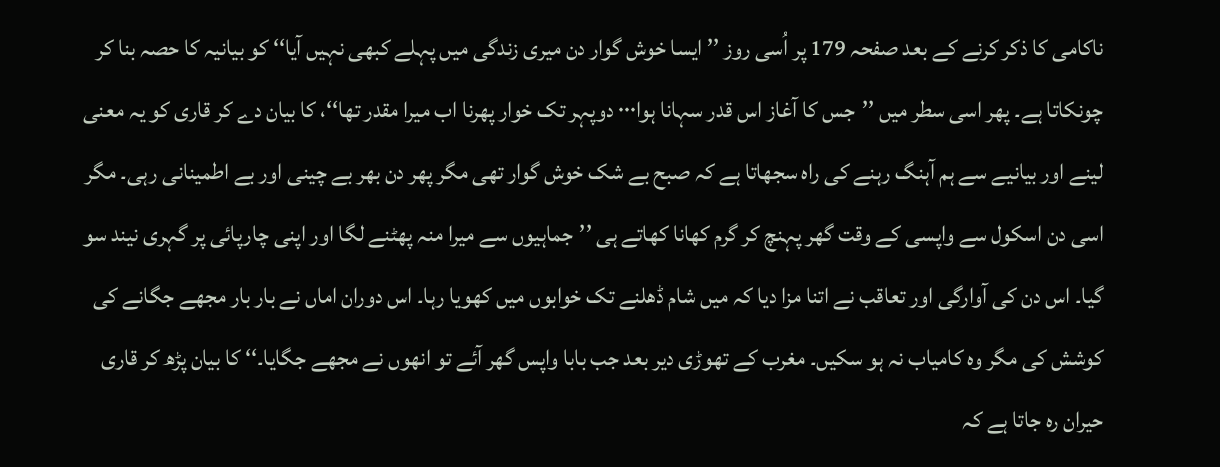ناکامی کا ذکر کرنے کے بعد صفحہ 179 پر اُسی روز ’’ایسا خوش گوار دن میری زندگی میں پہلے کبھی نہیں آیا‘‘ کو بیانیہ کا حصہ بنا کر چونکاتا ہے۔ پھر اسی سطر میں ’’جس کا آغاز اس قدر سہانا ہوا۰۰۰ دوپہر تک خوار پھرنا اب میرا مقدر تھا‘‘، کا بیان دے کر قاری کو یہ معنی لینے اور بیانیے سے ہم آہنگ رہنے کی راہ سجھاتا ہے کہ صبح بے شک خوش گوار تھی مگر پھر دن بھر بے چینی اور بے اطمینانی رہی۔ مگر اسی دن اسکول سے واپسی کے وقت گھر پہنچ کر گرم کھانا کھاتے ہی ’’جماہیوں سے میرا منہ پھٹنے لگا اور اپنی چارپائی پر گہری نیند سو گیا۔ اس دن کی آوارگی اور تعاقب نے اتنا مزا دیا کہ میں شام ڈھلنے تک خوابوں میں کھویا رہا۔ اس دوران اماں نے بار بار مجھے جگانے کی کوشش کی مگر وہ کامیاب نہ ہو سکیں۔ مغرب کے تھوڑی دیر بعد جب بابا واپس گھر آئے تو انھوں نے مجھے جگایا۔‘‘ کا بیان پڑھ کر قاری حیران رہ جاتا ہے کہ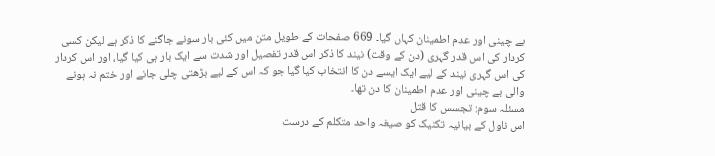بے چینی اور عدم اطمینان کہاں گیا۔ 669 صفحات کے طویل متن میں کئی بار سونے جاگنے کا ذکر ہے لیکن کسی کردار کی اس قدر گہری (دن کے وقت) نیند کا ذکر اس قدر تفصیل اور شدت سے ایک بار ہی کیا گیا، اور اس کردار کی اس گہری نیند کے لیے ایک ایسے دن کا انتخاب کیا گیا جو کہ اس کے لیے بڑھتی چلی جانے اور ختم نہ ہونے والی بے چینی اور عدم اطمینان کا دن تھا۔
مسئلہ سوم: تجسس کا قتل
اس ناول کے بیانیہ تکنیک کو صیغہ واحد متکلم کے درست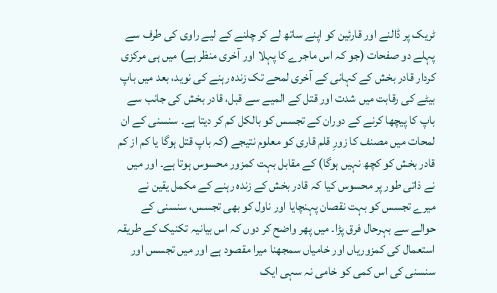ٹریک پر ڈالنے اور قارئین کو اپنے ساتھ لے کر چلنے کے لیے راوی کی طرف سے پہلے دو صفحات (جو کہ اس ماجرے کا پہلا اور آخری منظر ہے) میں ہی مرکزی کردار قادر بخش کے کہانی کے آخری لمحے تک زندہ رہنے کی نوید، بعد میں باپ بیٹے کی رقابت میں شدت اور قتل کے المیے سے قبل، قادر بخش کی جانب سے باپ کا پیچھا کرنے کے دوران کے تجسس کو بالکل کم کر دیتا ہے۔ سنسنی کے ان لمحات میں مصنف کا زورِ قلم قاری کو معلوم نتیجے (کہ باپ قتل ہوگا یا کم از کم قادر بخش کو کچھ نہیں ہوگا) کے مقابل بہت کمزور محسوس ہوتا ہے۔ اور میں نے ذاتی طور پر محسوس کیا کہ قادر بخش کے زندہ رہنے کے مکمل یقین نے میرے تجسس کو بہت نقصان پہنچایا اور ناول کو بھی تجسس، سنسنی کے حوالے سے بہرحال فرق پڑا۔ میں پھر واضح کر دوں کہ اس بیانیہ تکنیک کے طریقہ استعمال کی کمزوریاں اور خامیاں سمجھنا میرا مقصود ہے اور میں تجسس اور سنسنی کی اس کمی کو خامی نہ سہی ایک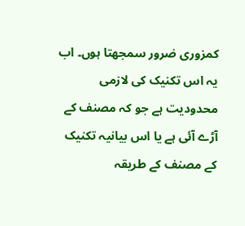کمزوری ضرور سمجھتا ہوں۔ اب یہ اس تکنیک کی لازمی محدودیت ہے جو کہ مصنف کے آڑے آئی ہے یا اس بیانیہ تکنیک کے مصنف کے طریقہ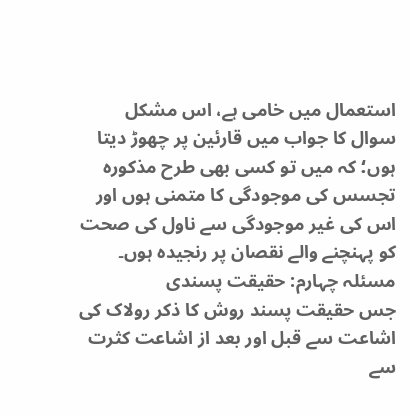استعمال میں خامی ہے، اس مشکل سوال کا جواب میں قارئین پر چھوڑ دیتا ہوں؛ کہ میں تو کسی بھی طرح مذکورہ تجسس کی موجودگی کا متمنی ہوں اور اس کی غیر موجودگی سے ناول کی صحت کو پہنچنے والے نقصان پر رنجیدہ ہوں۔
مسئلہ چہارم: حقیقت پسندی
جس حقیقت پسند روش کا ذکر رولاک کی اشاعت سے قبل اور بعد از اشاعت کثرت سے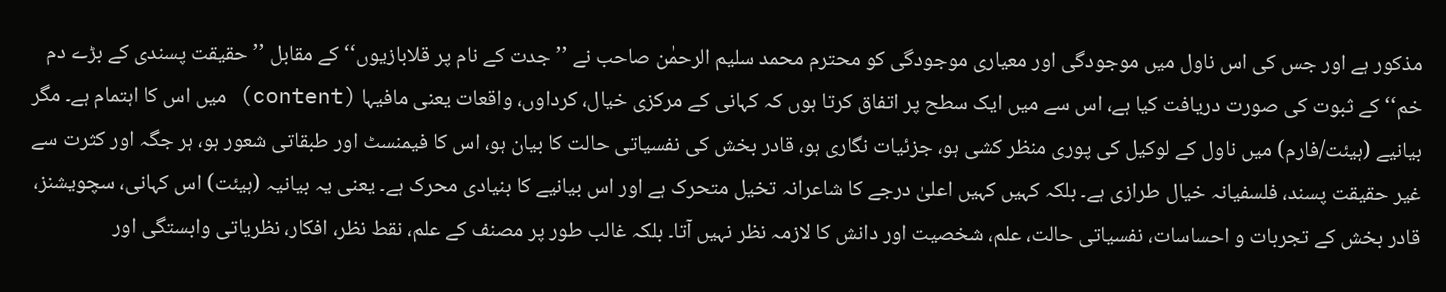مذکور ہے اور جس کی اس ناول میں موجودگی اور معیاری موجودگی کو محترم محمد سلیم الرحمٰن صاحب نے ’’جدت کے نام پر قلابازیوں‘‘ کے مقابل ’’حقیقت پسندی کے بڑے دم خم‘‘ کے ثبوت کی صورت دریافت کیا ہے، اس سے میں ایک سطح پر اتفاق کرتا ہوں کہ کہانی کے مرکزی خیال، کرداوں، واقعات یعنی مافیہا (content) میں اس کا اہتمام ہے۔ مگر بیانیے (ہیئت/فارم) میں ناول کے لوکیل کی پوری منظر کشی ہو، جزئیات نگاری ہو، قادر بخش کی نفسیاتی حالت کا بیان ہو، اس کا فیمنسٹ اور طبقاتی شعور ہو، ہر جگہ اور کثرت سے غیر حقیقت پسند، فلسفیانہ خیال طرازی ہے۔ بلکہ کہیں کہیں اعلیٰ درجے کا شاعرانہ تخیل متحرک ہے اور اس بیانیے کا بنیادی محرک ہے۔ یعنی یہ بیانیہ (ہیئت) اس کہانی، سچویشنز، قادر بخش کے تجربات و احساسات، نفسیاتی حالت، علم، شخصیت اور دانش کا لازمہ نظر نہیں آتا۔ بلکہ غالب طور پر مصنف کے علم، نقط نظر، افکار، نظریاتی وابستگی اور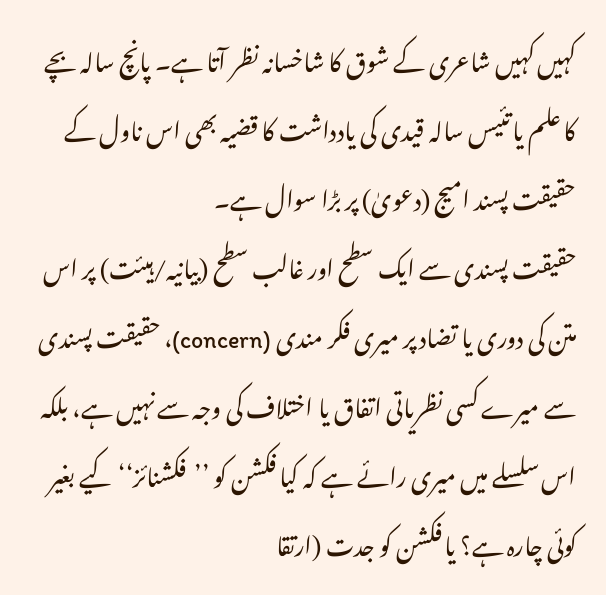کہیں کہیں شاعری کے شوق کا شاخسانہ نظر آتا ہے۔ پانچ سالہ بچے کا علم یا تئیس سالہ قیدی کی یادداشت کا قضیہ بھی اس ناول کے حقیقت پسند امیج (دعویٰ) پر بڑا سوال ہے۔
حقیقت پسندی سے ایک سطح اور غالب سطح (بیانیہ/ہیئت) پر اس متن کی دوری یا تضاد پر میری فکر مندی (concern)، حقیقت پسندی سے میرے کسی نظریاتی اتفاق یا اختلاف کی وجہ سے نہیں ہے، بلکہ اس سلسلے میں میری رائے ہے کہ کیا فکشن کو ’’فکشنائز‘‘ کیے بغیر کوئی چارہ ہے؟ یا فکشن کو جدت (ارتقا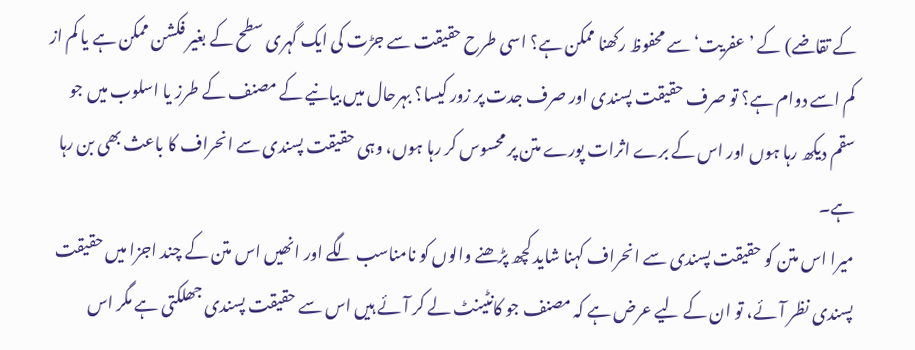کے تقاضے) کے ’عفریت‘ سے محفوظ رکھنا ممکن ہے؟ اسی طرح حقیقت سے جڑت کی ایک گہری سطح کے بغیر فکشن ممکن ہے یا کم از کم اسے دوام ہے؟ تو صرف حقیقت پسندی اور صرف جدت پر زور کیسا؟ بہرحال میں بیانیے کے مصنف کے طرز یا اسلوب میں جو سقم دیکھ رہا ہوں اور اس کے برے اثرات پورے متن پر محسوس کر رہا ہوں، وہی حقیقت پسندی سے انحراف کا باعث بھی بن رہا ہے۔
میرا اس متن کو حقیقت پسندی سے انحراف کہنا شاید کچھ پڑھنے والوں کو نامناسب لگے اور انھیں اس متن کے چند اجزا میں حقیقت پسندی نظر آئے، تو ان کے لیے عرض ہے کہ مصنف جو کانٹینٹ لے کر آئے ہیں اس سے حقیقت پسندی جھلکتی ہے مگر اس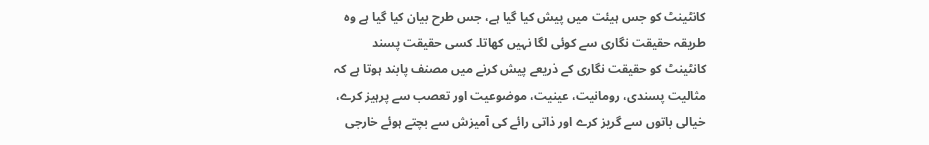کانٹینٹ کو جس ہیئت میں پیش کیا گیا ہے، جس طرح بیان کیا گیا ہے وہ طریقہ حقیقت نگاری سے کوئی لگا نہیں کھاتا۔ کسی حقیقت پسند کانٹینٹ کو حقیقت نگاری کے ذریعے پیش کرنے میں مصنف پابند ہوتا ہے کہ مثالیت پسندی، رومانیت، عینیت، موضوعیت اور تعصب سے پرہیز کرے، خیالی باتوں سے گریز کرے اور ذاتی رائے کی آمیزش سے بچتے ہوئے خارجی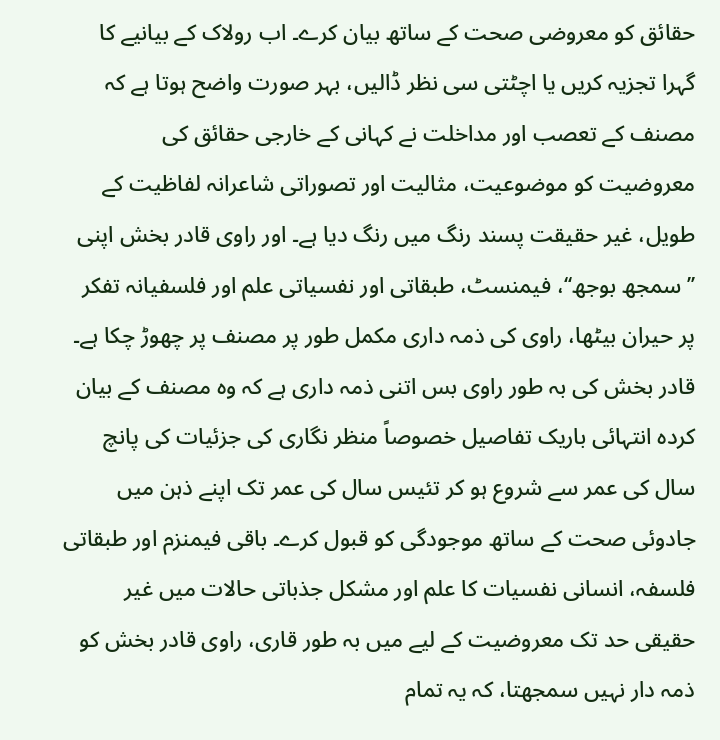حقائق کو معروضی صحت کے ساتھ بیان کرے۔ اب رولاک کے بیانیے کا گہرا تجزیہ کریں یا اچٹتی سی نظر ڈالیں، بہر صورت واضح ہوتا ہے کہ مصنف کے تعصب اور مداخلت نے کہانی کے خارجی حقائق کی معروضیت کو موضوعیت، مثالیت اور تصوراتی شاعرانہ لفاظیت کے طویل، غیر حقیقت پسند رنگ میں رنگ دیا ہے۔ اور راوی قادر بخش اپنی ’’سمجھ بوجھ‘‘، فیمنسٹ، طبقاتی اور نفسیاتی علم اور فلسفیانہ تفکر پر حیران بیٹھا، راوی کی ذمہ داری مکمل طور پر مصنف پر چھوڑ چکا ہے۔ قادر بخش کی بہ طور راوی بس اتنی ذمہ داری ہے کہ وہ مصنف کے بیان کردہ انتہائی باریک تفاصیل خصوصاً منظر نگاری کی جزئیات کی پانچ سال کی عمر سے شروع ہو کر تئیس سال کی عمر تک اپنے ذہن میں جادوئی صحت کے ساتھ موجودگی کو قبول کرے۔ باقی فیمنزم اور طبقاتی فلسفہ، انسانی نفسیات کا علم اور مشکل جذباتی حالات میں غیر حقیقی حد تک معروضیت کے لیے میں بہ طور قاری، راوی قادر بخش کو ذمہ دار نہیں سمجھتا، کہ یہ تمام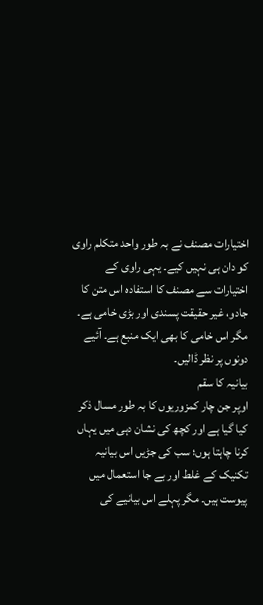اختیارات مصنف نے بہ طور واحد متکلم راوی کو دان ہی نہیں کیے۔ یہی راوی کے اختیارات سے مصنف کا استفادہ اس متن کا جادو، غیر حقیقت پسندی اور بڑی خامی ہے۔ مگر اس خامی کا بھی ایک منبع ہے۔ آئیے دونوں پر نظر ڈالیں۔
بیانیہ کا سقم
اوپر جن چار کمزوریوں کا بہ طور مسال ذکر کیا گیا ہے اور کچھ کی نشان دہی میں یہاں کرنا چاہتا ہوں؛ سب کی جڑیں اس بیانیہ تکنیک کے غلط اور بے جا استعمال میں پیوست ہیں۔ مگر پہلے اس بیانیے کی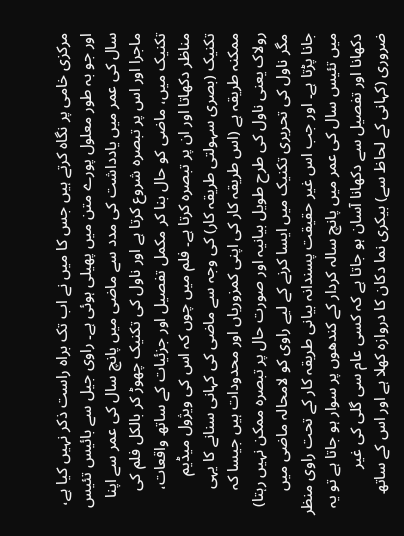مرکزی خامی پر نگاہ کرتے ہیں جس کا میں نے اب تک براہ راست ذکر نہیں کیا ہے، اور جو بہ طور معلول پورے متن میں پھیلی ہوئی ہے۔ راوی جیل سے بائیس تئیس سال کی عمر میں یادداشت کی مدد سے ماضی میں پانچ سال کی عمر سے اپنا ماجرا اور اس پر تبصرہ شروع کرتا ہے اور ناول کی تکنیک چھوڑ کر بالکل فلم کی تکنیک میں، ماضی کو حال بنا کر مکمل تفصیل اور جزئیات کے ساتھ واقعات، مناظر دکھاتا اور ان پر تبصرہ کرتا ہے۔ فلم میں چوں کہ اس کی ویژول میڈیم تکنیک (بصری سہولتی طریقہ کار) کی وجہ سے ماضی کی کہانی سنانے کا یہی ممکنہ طریقہ ہے (اس طریقہ کار کی اپنی کمزوریاں اور محدودات ہیں جیسا کہ رولاک یعنی ناول کی طرح طویل بیانیہ اور صورت حال پر تبصرہ ممکن نہیں رہتا) مگر ناول کی تحریری تکنیک میں ایسا کرنے کے لیے راوی کو لامحالہ ماضی میں جانا پڑتا ہے۔ اور جب اس غیر حقیقت پسندانہ بیانی طریقہ کار کے تحت راوی منظر میں تئیس سال کی عمر میں پانچ سالہ کردار کے کندھوں پر سوار ہو جاتا ہے تو یہ دکھانا اور تفصیل سے دکھانا آسان ہو جاتا ہے کہ کسی عام سی گلی کی غیر ضروری (کہانی کے لحاظ سے) بیکری نما دکان کا دروازہ کھلا ہے اور اس کے ساتھ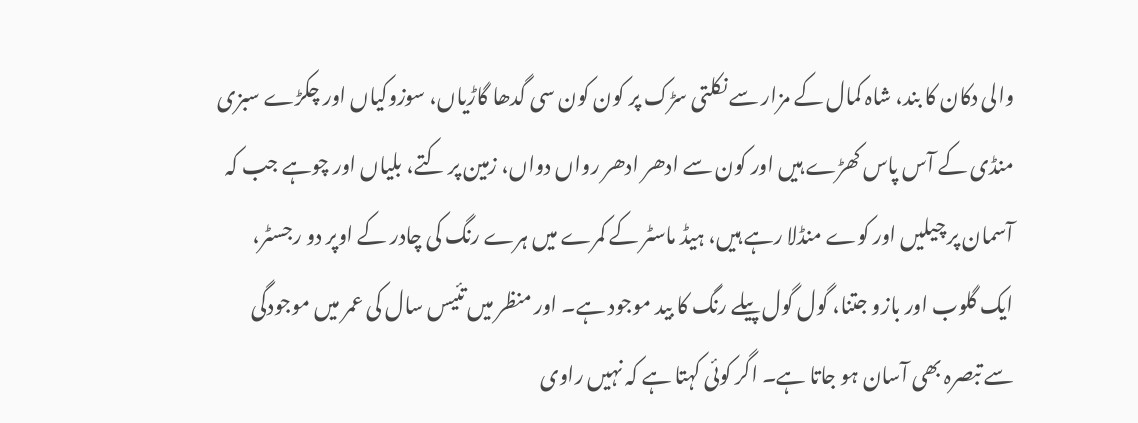والی دکان کا بند، شاہ کمال کے مزار سے نکلتی سڑک پر کون کون سی گدھا گاڑیاں، سوزوکیاں اور چکڑے سبزی منڈی کے آس پاس کھڑے ہیں اور کون سے ادھر ادھر رواں دواں، زمین پر کتے، بلیاں اور چوہے جب کہ آسمان پر چیلیں اور کوے منڈلا رہے ہیں، ہیڈ ماسٹر کے کمرے میں ہرے رنگ کی چادر کے اوپر دو رجسٹر، ایک گلوب اور بازو جتنا، گول گول پیلے رنگ کا بید موجود ہے۔ اور منظر میں تئیس سال کی عمر میں موجودگی سے تبصرہ بھی آسان ہو جاتا ہے۔ اگر کوئی کہتا ہے کہ نہیں راوی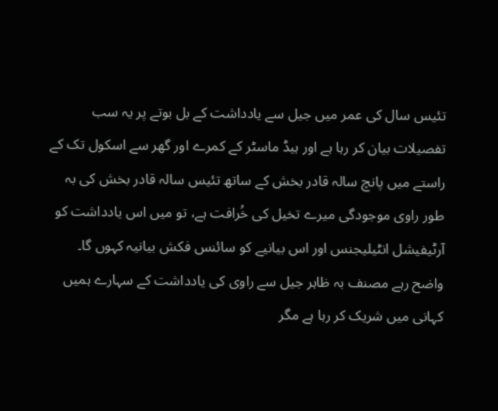تئیس سال کی عمر میں جیل سے یادداشت کے بل بوتے پر یہ سب تفصیلات بیان کر رہا ہے اور ہیڈ ماسٹر کے کمرے اور گھر سے اسکول تک کے راستے میں پانچ سالہ قادر بخش کے ساتھ تئیس سالہ قادر بخش کی بہ طور راوی موجودگی میرے تخیل کی خُرافت ہے، تو میں اس یادداشت کو آرٹیفیشل انٹیلیجنس اور اس بیانیے کو سائنس فکش بیانیہ کہوں گا۔
واضح رہے مصنف بہ ظاہر جیل سے راوی کی یادداشت کے سہارے ہمیں کہانی میں شریک کر رہا ہے مگر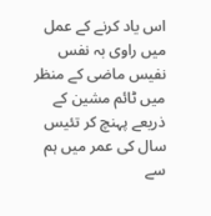اس یاد کرنے کے عمل میں راوی بہ نفس نفیس ماضی کے منظر میں ٹائم مشین کے ذریعے پہنچ کر تئیس سال کی عمر میں ہم سے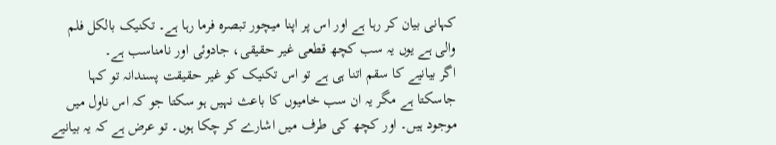کہانی بیان کر رہا ہے اور اس پر اپنا میچور تبصرہ فرما رہا ہے۔ تکنیک بالکل فلم والی ہے یوں یہ سب کچھ قطعی غیر حقیقی، جادوئی اور نامناسب ہے۔
اگر بیانیے کا سقم اتنا ہی ہے تو اس تکنیک کو غیر حقیقت پسندانہ تو کہا جاسکتا ہے مگر یہ ان سب خامیوں کا باعث نہیں ہو سکتا جو کہ اس ناول میں موجود ہیں۔ اور کچھ کی طرف میں اشارے کر چکا ہوں۔ تو عرض ہے کہ یہ بیانیے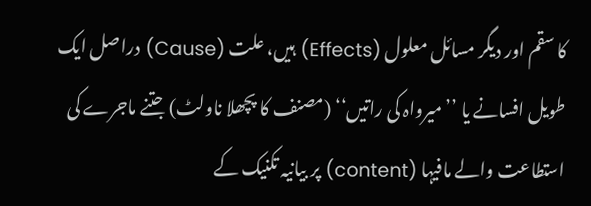کا سقم اور دیگر مسائل معلول (Effects) ہیں، علت (Cause) دراصل ایک طویل افسانے یا ’’میرواہ کی راتیں‘‘ (مصنف کا پچھلا ناولٹ) جتنے ماجرے کی استطاعت والے مافیہا (content) پر بیانیہ تکنیک کے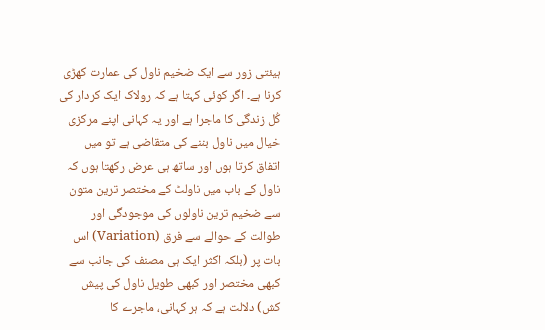ہیئتی زور سے ایک ضخیم ناول کی عمارت کھڑی کرنا ہے۔ اگر کوئی کہتا ہے کہ رولاک ایک کردار کی کُل زندگی کا ماجرا ہے اور یہ کہانی اپنے مرکزی خیال میں ناول بننے کی متقاضی ہے تو میں اتفاق کرتا ہوں اور ساتھ ہی عرض رکھتا ہوں کہ ناول کے باب میں ناولٹ کے مختصر ترین متون سے ضخیم ترین ناولوں کی موجودگی اور طوالت کے حوالے سے فرق (Variation) اس بات پر (بلکہ اکثر ایک ہی مصنف کی جانب سے کبھی مختصر اور کبھی طویل ناول کی پیش کش) دلالت ہے کہ ہر کہانی، ماجرے کا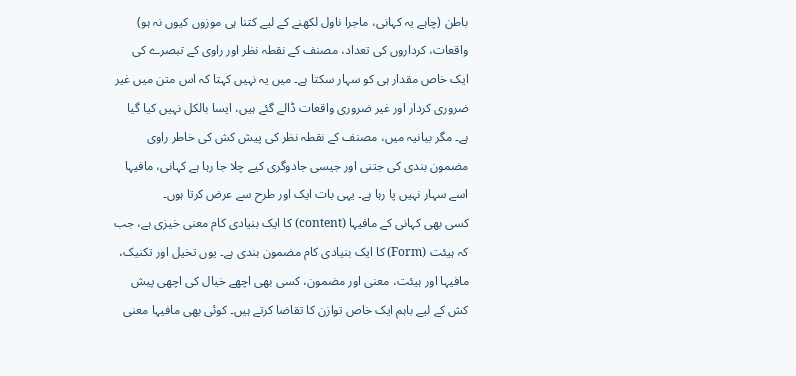باطن (چاہے یہ کہانی، ماجرا ناول لکھنے کے لیے کتنا ہی موزوں کیوں نہ ہو) واقعات، کرداروں کی تعداد، مصنف کے نقطہ نظر اور راوی کے تبصرے کی ایک خاص مقدار ہی کو سہار سکتا ہے۔ میں یہ نہیں کہتا کہ اس متن میں غیر ضروری کردار اور غیر ضروری واقعات ڈالے گئے ہیں، ایسا بالکل نہیں کیا گیا ہے۔ مگر بیانیہ میں، مصنف کے نقطہ نظر کی پیش کش کی خاطر راوی مضمون بندی کی جتنی اور جیسی جادوگری کیے چلا جا رہا ہے کہانی، مافیہا اسے سہار نہیں پا رہا ہے۔ یہی بات ایک اور طرح سے عرض کرتا ہوں۔
کسی بھی کہانی کے مافیہا (content) کا ایک بنیادی کام معنی خیزی ہے، جب کہ ہیئت (Form) کا ایک بنیادی کام مضمون بندی ہے۔ یوں تخیل اور تکنیک، مافیہا اور ہیئت، معنی اور مضمون، کسی بھی اچھے خیال کی اچھی پیش کش کے لیے باہم ایک خاص توازن کا تقاضا کرتے ہیں۔ کوئی بھی مافیہا معنی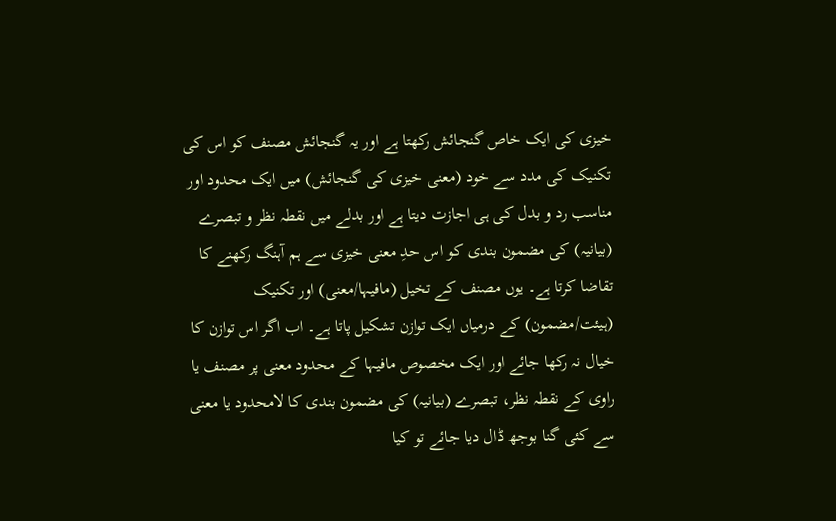خیزی کی ایک خاص گنجائش رکھتا ہے اور یہ گنجائش مصنف کو اس کی تکنیک کی مدد سے خود (معنی خیزی کی گنجائش) میں ایک محدود اور مناسب رد و بدل کی ہی اجازت دیتا ہے اور بدلے میں نقطہ نظر و تبصرے (بیانیہ) کی مضمون بندی کو اس حدِ معنی خیزی سے ہم آہنگ رکھنے کا تقاضا کرتا ہے۔ یوں مصنف کے تخیل (مافیہا/معنی) اور تکنیک (ہیئت/مضمون) کے درمیاں ایک توازن تشکیل پاتا ہے۔ اب اگر اس توازن کا خیال نہ رکھا جائے اور ایک مخصوص مافیہا کے محدود معنی پر مصنف یا راوی کے نقطہ نظر، تبصرے (بیانیہ) کی مضمون بندی کا لامحدود یا معنی سے کئی گنا بوجھ ڈال دیا جائے تو کیا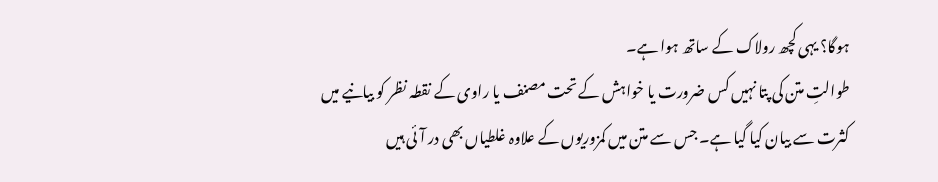ہوگا؟ یہی کچھ رولاک کے ساتھ ہوا ہے۔
طوالتِ متن کی پتا نہیں کس ضرورت یا خواہش کے تحت مصنف یا راوی کے نقطہ نظر کو بیانیے میں کثرت سے بیان کیا گیا ہے۔ جس سے متن میں کمزوریوں کے علاوہ غلطیاں بھی در آئی ہیں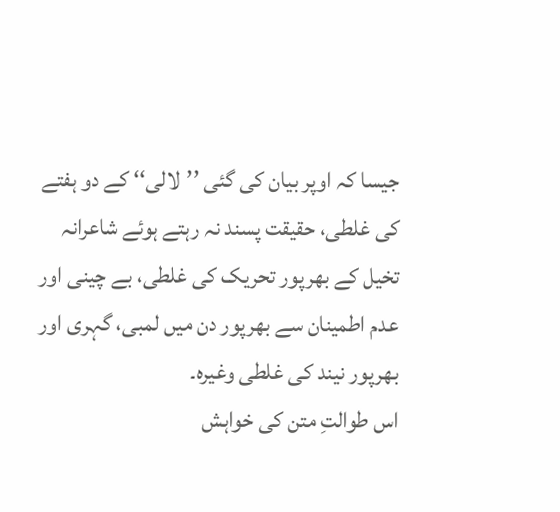جیسا کہ اوپر بیان کی گئی ’’لالی‘‘ کے دو ہفتے کی غلطی، حقیقت پسند نہ رہتے ہوئے شاعرانہ تخیل کے بھرپور تحریک کی غلطی، بے چینی اور عدم اطمینان سے بھرپور دن میں لمبی، گہری اور بھرپور نیند کی غلطی وغیرہ۔
اس طوالتِ متن کی خواہش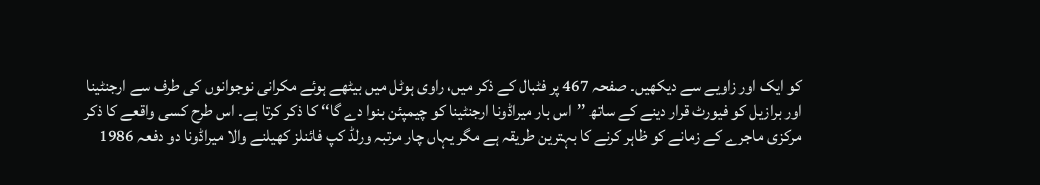کو ایک اور زاویے سے دیکھیں۔ صفحہ 467 پر فٹبال کے ذکر میں، راوی ہوٹل میں بیٹھے ہوئے مکرانی نوجوانوں کی طرف سے ارجنٹینا اور برازیل کو فیورٹ قرار دینے کے ساتھ ’’اس بار میراڈونا ارجنٹینا کو چیمپئن بنوا دے گا‘‘ کا ذکر کرتا ہے۔ اس طرح کسی واقعے کا ذکر مرکزی ماجرے کے زمانے کو ظاہر کرنے کا بہترین طریقہ ہے مگر یہاں چار مرتبہ ورلڈ کپ فائنلز کھیلنے والا میراڈونا دو دفعہ 1986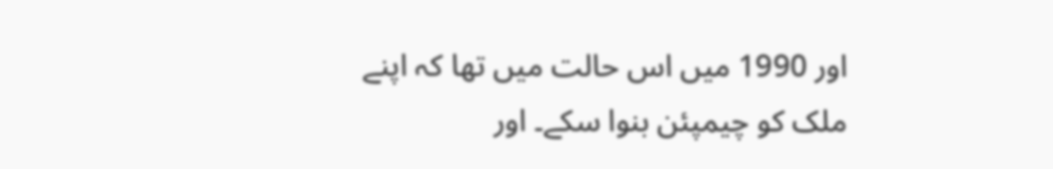اور 1990 میں اس حالت میں تھا کہ اپنے ملک کو چیمپئن بنوا سکے۔ اور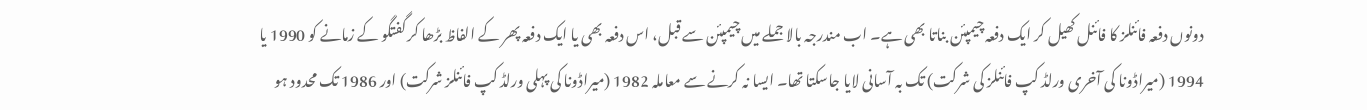دونوں دفعہ فائنلز کا فائنل کھیل کر ایک دفعہ چیمپئن بناتا بھی ہے۔ اب مندرجہ بالا جملے میں چیمپئن سے قبل، اس دفعہ بھی یا ایک دفعہ پھر کے الفاظ بڑھا کر گفتگو کے زمانے کو 1990 یا 1994 (میراڈونا کی آخری ورلڈ کپ فائنلز کی شرکت) تک بہ آسانی لایا جاسکتا تھا۔ ایسا نہ کرنے سے معاملہ 1982 (میراڈونا کی پہلی ورلڈ کپ فائنلز شرکت) اور 1986 تک محدود ہو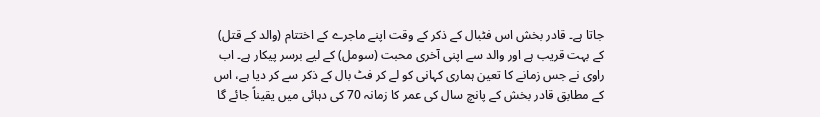جاتا ہے۔ قادر بخش اس فٹبال کے ذکر کے وقت اپنے ماجرے کے اختتام (والد کے قتل) کے بہت قریب ہے اور والد سے اپنی آخری محبت (سومل) کے لیے برسر پیکار ہے۔ اب راوی نے جس زمانے کا تعین ہماری کہانی کو لے کر فٹ بال کے ذکر سے کر دیا ہے، اس کے مطابق قادر بخش کے پانچ سال کی عمر کا زمانہ 70 کی دہائی میں یقیناً جائے گا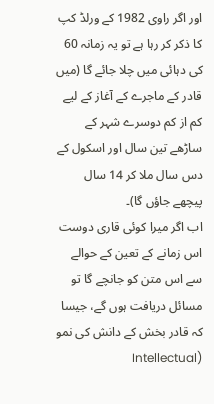اور اگر راوی 1982 کے ورلڈ کپ کا ذکر کر رہا ہے تو یہ زمانہ 60 کی دہائی میں چلا جائے گا (میں قادر کے ماجرے کے آغاز کے لیے کم از کم دوسرے شہر کے ساڑھے تین سال اور اسکول کے دس سال ملا کر 14 سال پیچھے جاؤں گا)۔
اب اگر میرا کوئی قاری دوست اس زمانے کے تعین کے حوالے سے اس متن کو جانچے گا تو مسائل دریافت ہوں گے، جیسا کہ قادر بخش کے دانش کی نمو (Intellectual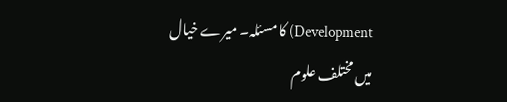Development) کا مسئلہ۔ میرے خیال میں مختلف علوم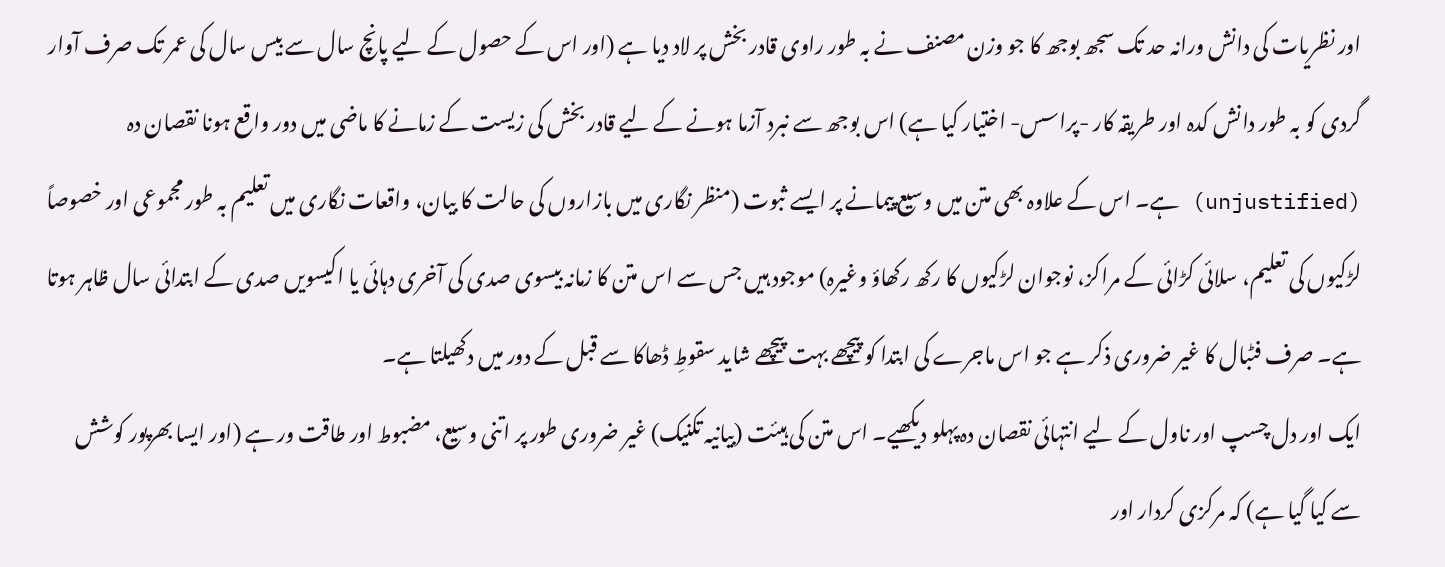اور نظریات کی دانش ورانہ حد تک سجھ بوجھ کا جو وزن مصنف نے بہ طور راوی قادر بخش پر لاد دیا ہے (اور اس کے حصول کے لیے پانچ سال سے بیس سال کی عمر تک صرف آوار گردی کو بہ طور دانش کدہ اور طریقہ کار -پراسس- اختیار کیا ہے) اس بوجھ سے نبرد آزما ہونے کے لیے قادر بخش کی زیست کے زمانے کا ماضی میں دور واقع ہونا نقصان دہ (unjustified) ہے۔ اس کے علاوہ بھی متن میں وسیع پیمانے پر ایسے ثبوت (منظر نگاری میں بازاروں کی حالت کا بیان، واقعات نگاری میں تعلیم بہ طور مجموعی اور خصوصاً لڑکیوں کی تعلیم، سلائی کڑائی کے مراکز، نوجوان لڑکیوں کا رکھ رکھاؤ وغیرہ) موجود ہیں جس سے اس متن کا زمانہ بیسوی صدی کی آخری دہائی یا اکیسویں صدی کے ابتدائی سال ظاہر ہوتا ہے۔ صرف فٹبال کا غیر ضروری ذکر ہے جو اس ماجرے کی ابتدا کو پیچھے بہت پیچھے شاید سقوطِ ڈھاکا سے قبل کے دور میں دکھیلتا ہے۔
ایک اور دل چسپ اور ناول کے لیے انتہائی نقصان دہ پہلو دیکھیے۔ اس متن کی ہیئت (بیانیہ تکنیک) غیر ضروری طور پر اتنی وسیع، مضبوط اور طاقت ور ہے (اور ایسا بھرپور کوشش سے کیا گیا ہے) کہ مرکزی کردار اور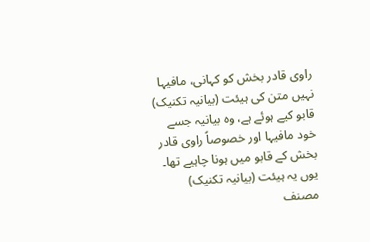راوی قادر بخش کو کہانی، مافیہا نہیں متن کی ہیئت (بیانیہ تکنیک) قابو کیے ہوئے ہے، وہ بیانیہ جسے خود مافیہا اور خصوصاً راوی قادر بخش کے قابو میں ہونا چاہیے تھا۔ یوں یہ ہیئت (بیانیہ تکنیک) مصنف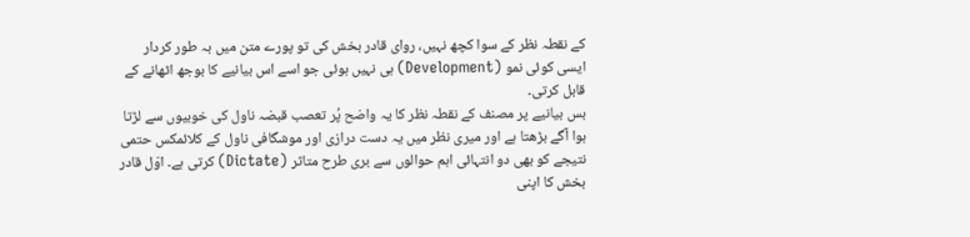کے نقطہ نظر کے سوا کچھ نہیں، روای قادر بخش کی تو پورے متن میں بہ طور کردار ایسی کوئی نمو (Development) ہی نہیں ہوئی جو اسے اس بیانیے کا بوجھ اٹھانے کے قابل کرتی۔
بس بیانیے پر مصنف کے نقطہ نظر کا یہ واضح پُر تعصب قبضہ ناول کی خوبیوں سے لڑتا ہوا آگے بڑھتا ہے اور میری نظر میں یہ دست درازی اور موشگافی ناول کے کلائمکس حتمی نتیجے کو بھی دو انتہائی اہم حوالوں سے بری طرح متاثر (Dictate) کرتی ہے۔ اوّل قادر بخش کا اپنی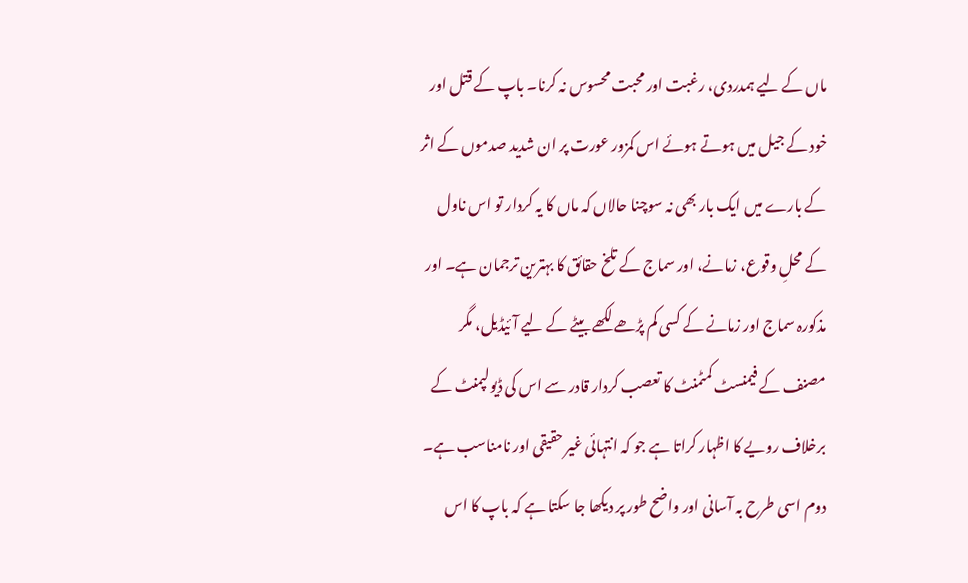ماں کے لیے ہمدردی، رغبت اور محبت محسوس نہ کرنا۔ باپ کے قتل اور خود کے جیل میں ہوتے ہوئے اس کمزور عورت پر ان شدید صدموں کے اثر کے بارے میں ایک بار بھی نہ سوچنا حالاں کہ ماں کا یہ کردار تو اس ناول کے محلِ وقوع، زمانے، اور سماج کے تلخ حقائق کا بہترین ترجمان ہے۔ اور مذکورہ سماج اور زمانے کے کسی کم پڑھے لکھے بیٹے کے لیے آئیڈیل، مگر مصنف کے فیمنسٹ کمٹمنٹ کا تعصب کردار قادر سے اس کی ڈیولپمنٹ کے برخلاف رویے کا اظہار کراتا ہے جو کہ انتہائی غیر حقیقی اور نامناسب ہے۔ دوم اسی طرح بہ آسانی اور واضح طور پر دیکھا جا سکتا ہے کہ باپ کا اس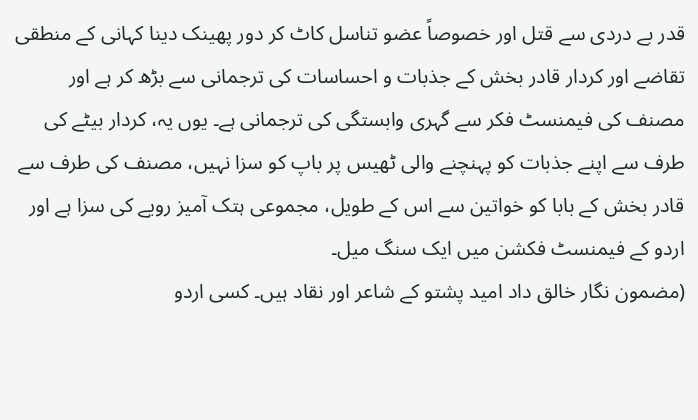قدر بے دردی سے قتل اور خصوصاً عضو تناسل کاٹ کر دور پھینک دینا کہانی کے منطقی تقاضے اور کردار قادر بخش کے جذبات و احساسات کی ترجمانی سے بڑھ کر ہے اور مصنف کی فیمنسٹ فکر سے گہری وابستگی کی ترجمانی ہے۔ یوں یہ، کردار بیٹے کی طرف سے اپنے جذبات کو پہنچنے والی ٹھیس پر باپ کو سزا نہیں، مصنف کی طرف سے قادر بخش کے بابا کو خواتین سے اس کے طویل، مجموعی ہتک آمیز رویے کی سزا ہے اور اردو کے فیمنسٹ فکشن میں ایک سنگ میل۔
(مضمون نگار خالق داد امید پشتو کے شاعر اور نقاد ہیں۔ کسی اردو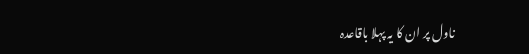ناول پر ان کا یہ پہلا باقاعدہ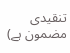تنقیدی مضمون ہے)